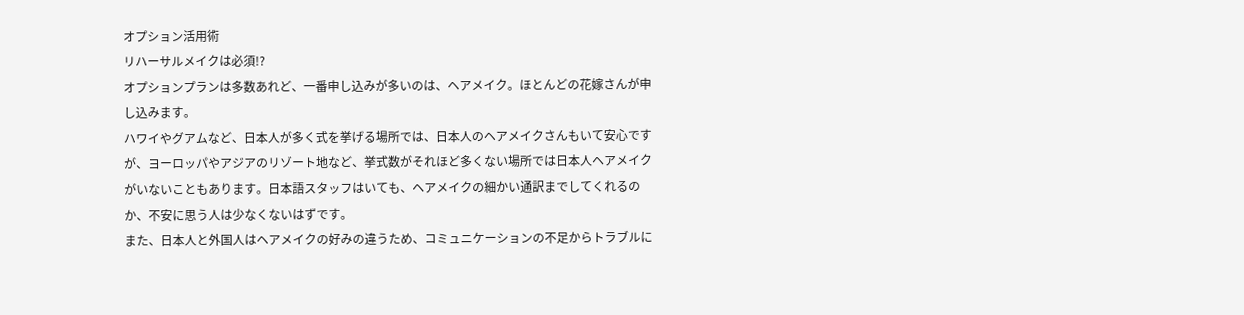オプション活用術
リハーサルメイクは必須!?
オプションプランは多数あれど、一番申し込みが多いのは、ヘアメイク。ほとんどの花嫁さんが申し込みます。
ハワイやグアムなど、日本人が多く式を挙げる場所では、日本人のヘアメイクさんもいて安心ですが、ヨーロッパやアジアのリゾート地など、挙式数がそれほど多くない場所では日本人ヘアメイクがいないこともあります。日本語スタッフはいても、ヘアメイクの細かい通訳までしてくれるのか、不安に思う人は少なくないはずです。
また、日本人と外国人はヘアメイクの好みの違うため、コミュニケーションの不足からトラブルに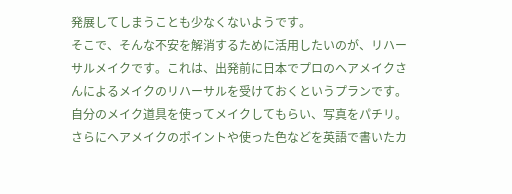発展してしまうことも少なくないようです。
そこで、そんな不安を解消するために活用したいのが、リハーサルメイクです。これは、出発前に日本でプロのヘアメイクさんによるメイクのリハーサルを受けておくというプランです。
自分のメイク道具を使ってメイクしてもらい、写真をパチリ。さらにヘアメイクのポイントや使った色などを英語で書いたカ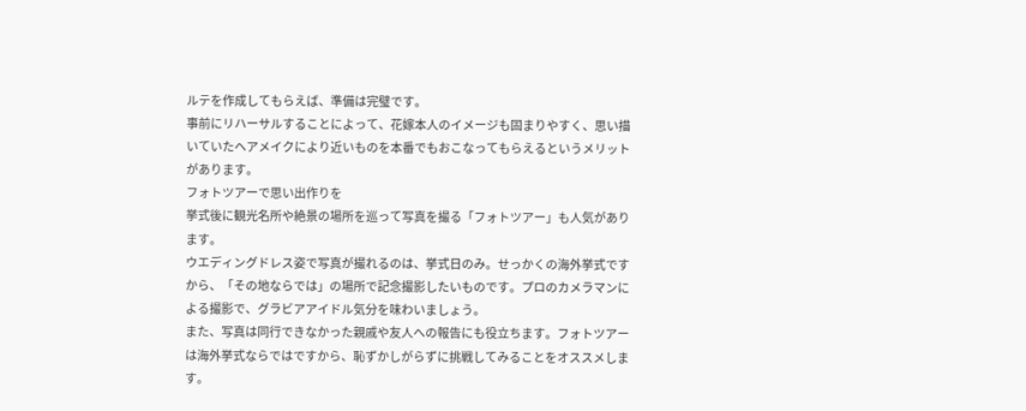ルテを作成してもらえば、準備は完璧です。
事前にリハーサルすることによって、花嫁本人のイメージも固まりやすく、思い描いていたヘアメイクにより近いものを本番でもおこなってもらえるというメリットがあります。
フォトツアーで思い出作りを
挙式後に観光名所や絶景の場所を巡って写真を撮る「フォトツアー」も人気があります。
ウエディングドレス姿で写真が撮れるのは、挙式日のみ。せっかくの海外挙式ですから、「その地ならでは」の場所で記念撮影したいものです。プロのカメラマンによる撮影で、グラビアアイドル気分を味わいましょう。
また、写真は同行できなかった親戚や友人への報告にも役立ちます。フォトツアーは海外挙式ならではですから、恥ずかしがらずに挑戦してみることをオススメします。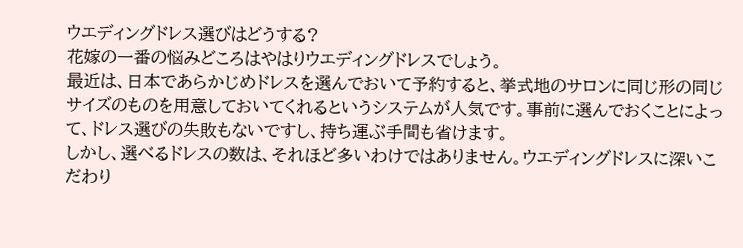ウエディングドレス選びはどうする?
花嫁の一番の悩みどころはやはりウエディングドレスでしょう。
最近は、日本であらかじめドレスを選んでおいて予約すると、挙式地のサロンに同じ形の同じサイズのものを用意しておいてくれるというシステムが人気です。事前に選んでおくことによって、ドレス選びの失敗もないですし、持ち運ぶ手間も省けます。
しかし、選べるドレスの数は、それほど多いわけではありません。ウエディングドレスに深いこだわり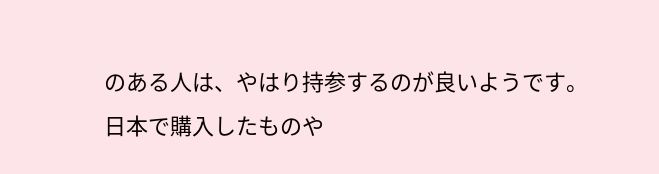のある人は、やはり持参するのが良いようです。
日本で購入したものや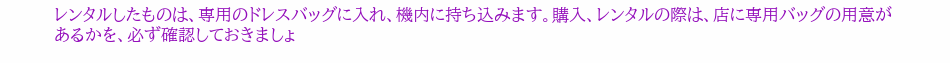レンタルしたものは、専用のドレスバッグに入れ、機内に持ち込みます。購入、レンタルの際は、店に専用バッグの用意があるかを、必ず確認しておきましょ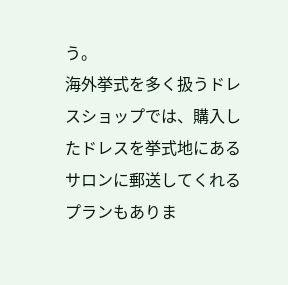う。
海外挙式を多く扱うドレスショップでは、購入したドレスを挙式地にあるサロンに郵送してくれるプランもありま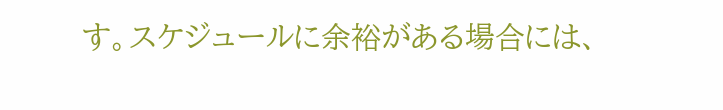す。スケジュールに余裕がある場合には、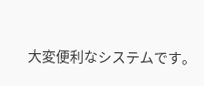大変便利なシステムです。